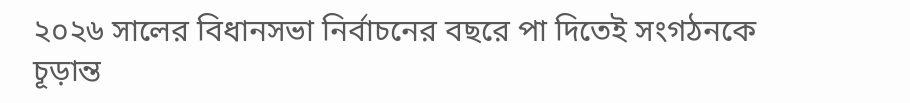২০২৬ সালের বিধানসভা নির্বাচনের বছরে পা দিতেই সংগঠনকে চূড়ান্ত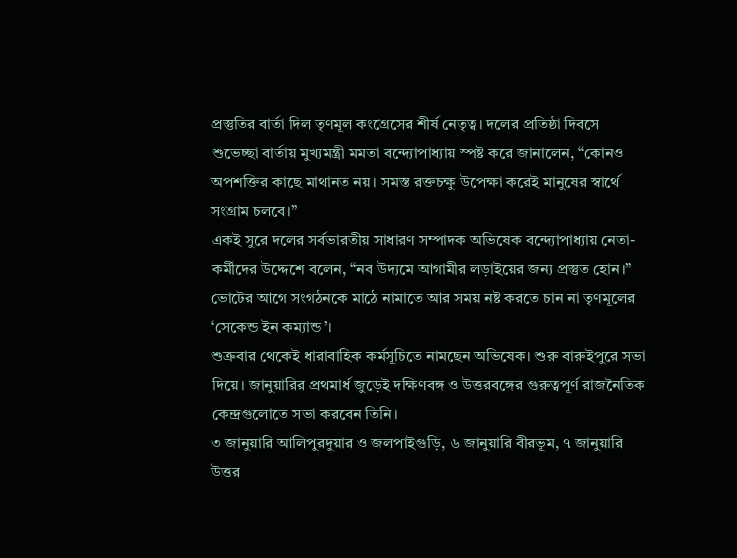প্রস্তুতির বার্তা দিল তৃণমূল কংগ্রেসের শীর্ষ নেতৃত্ব। দলের প্রতিষ্ঠা দিবসে শুভেচ্ছা বার্তায় মুখ্যমন্ত্রী মমতা বন্দ্যোপাধ্যায় স্পষ্ট করে জানালেন, “কোনও অপশক্তির কাছে মাথানত নয়। সমস্ত রক্তচক্ষু উপেক্ষা করেই মানুষের স্বার্থে সংগ্রাম চলবে।”
একই সুরে দলের সর্বভারতীয় সাধারণ সম্পাদক অভিষেক বন্দ্যোপাধ্যায় নেতা-কর্মীদের উদ্দেশে বলেন, “নব উদ্যমে আগামীর লড়াইয়ের জন্য প্রস্তুত হোন।” ভোটের আগে সংগঠনকে মাঠে নামাতে আর সময় নষ্ট করতে চান না তৃণমূলের ‘সেকেন্ড ইন কম্যান্ড’।
শুক্রবার থেকেই ধারাবাহিক কর্মসূচিতে নামছেন অভিষেক। শুরু বারুইপুরে সভা দিয়ে। জানুয়ারির প্রথমার্ধ জুড়েই দক্ষিণবঙ্গ ও উত্তরবঙ্গের গুরুত্বপূর্ণ রাজনৈতিক কেন্দ্রগুলোতে সভা করবেন তিনি।
৩ জানুয়ারি আলিপুরদুয়ার ও জলপাইগুড়ি, ৬ জানুয়ারি বীরভূম, ৭ জানুয়ারি উত্তর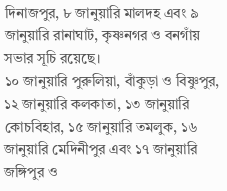দিনাজপুর, ৮ জানুয়ারি মালদহ এবং ৯ জানুয়ারি রানাঘাট, কৃষ্ণনগর ও বনগাঁয় সভার সূচি রয়েছে।
১০ জানুয়ারি পুরুলিয়া, বাঁকুড়া ও বিষ্ণুপুর, ১২ জানুয়ারি কলকাতা, ১৩ জানুয়ারি কোচবিহার, ১৫ জানুয়ারি তমলুক, ১৬ জানুয়ারি মেদিনীপুর এবং ১৭ জানুয়ারি জঙ্গিপুর ও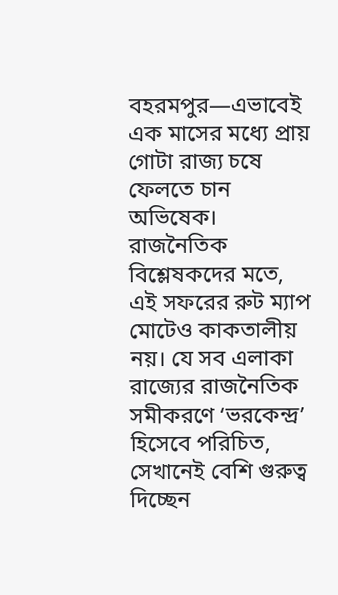বহরমপুর—এভাবেই এক মাসের মধ্যে প্রায় গোটা রাজ্য চষে ফেলতে চান অভিষেক।
রাজনৈতিক বিশ্লেষকদের মতে, এই সফরের রুট ম্যাপ মোটেও কাকতালীয় নয়। যে সব এলাকা রাজ্যের রাজনৈতিক সমীকরণে ‘ভরকেন্দ্র’ হিসেবে পরিচিত, সেখানেই বেশি গুরুত্ব দিচ্ছেন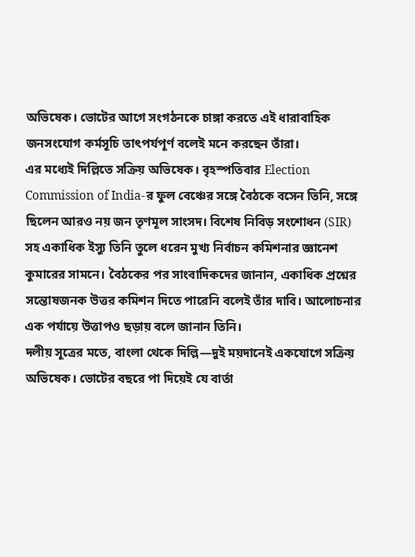অভিষেক। ভোটের আগে সংগঠনকে চাঙ্গা করতে এই ধারাবাহিক জনসংযোগ কর্মসূচি তাৎপর্যপূর্ণ বলেই মনে করছেন তাঁরা।
এর মধ্যেই দিল্লিতে সক্রিয় অভিষেক। বৃহস্পতিবার Election Commission of India-র ফুল বেঞ্চের সঙ্গে বৈঠকে বসেন তিনি, সঙ্গে ছিলেন আরও নয় জন তৃণমূল সাংসদ। বিশেষ নিবিড় সংশোধন (SIR) সহ একাধিক ইস্যু তিনি তুলে ধরেন মুখ্য নির্বাচন কমিশনার জ্ঞানেশ কুমারের সামনে। বৈঠকের পর সাংবাদিকদের জানান, একাধিক প্রশ্নের সন্তোষজনক উত্তর কমিশন দিতে পারেনি বলেই তাঁর দাবি। আলোচনার এক পর্যায়ে উত্তাপও ছড়ায় বলে জানান তিনি।
দলীয় সূত্রের মতে, বাংলা থেকে দিল্লি—দুই ময়দানেই একযোগে সক্রিয় অভিষেক। ভোটের বছরে পা দিয়েই যে বার্তা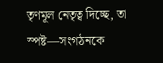তৃণমূল নেতৃত্ব দিচ্ছে, তা স্পষ্ট—সংগঠনকে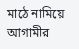মাঠে নামিয়ে আগামীর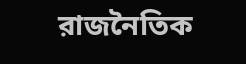রাজনৈতিক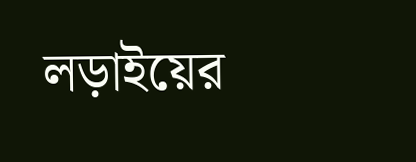লড়াইয়ের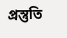প্রস্তুতি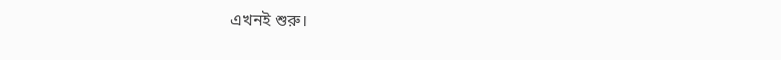এখনই শুরু।